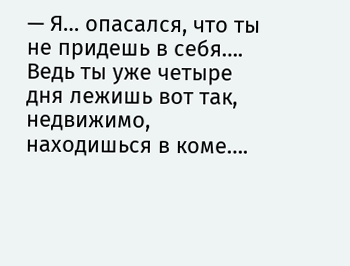— Я… опасался, что ты не придешь в себя…. Ведь ты уже четыре дня лежишь вот так, недвижимо, находишься в коме….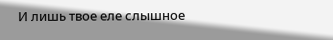И лишь твое еле слышное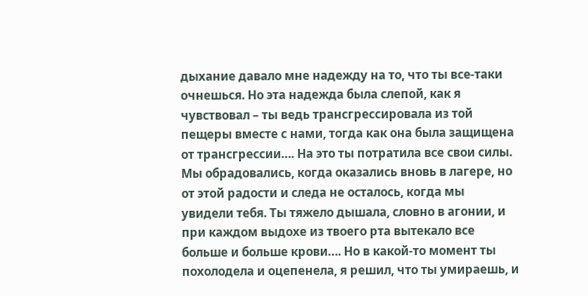дыхание давало мне надежду на то, что ты все-таки очнешься. Но эта надежда была слепой, как я чувствовал – ты ведь трансгрессировала из той пещеры вместе с нами, тогда как она была защищена от трансгрессии…. На это ты потратила все свои силы. Мы обрадовались, когда оказались вновь в лагере, но от этой радости и следа не осталось, когда мы увидели тебя. Ты тяжело дышала, словно в агонии, и при каждом выдохе из твоего рта вытекало все больше и больше крови…. Но в какой-то момент ты похолодела и оцепенела, я решил, что ты умираешь, и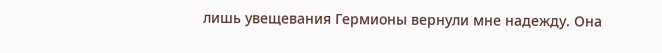лишь увещевания Гермионы вернули мне надежду. Она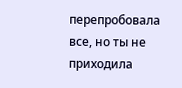перепробовала все, но ты не приходила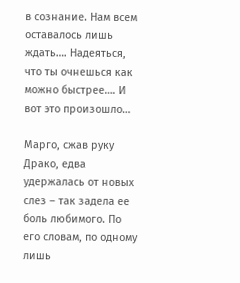в сознание. Нам всем оставалось лишь ждать…. Надеяться, что ты очнешься как можно быстрее…. И вот это произошло…

Марго, сжав руку Драко, едва удержалась от новых слез – так задела ее боль любимого. По его словам, по одному лишь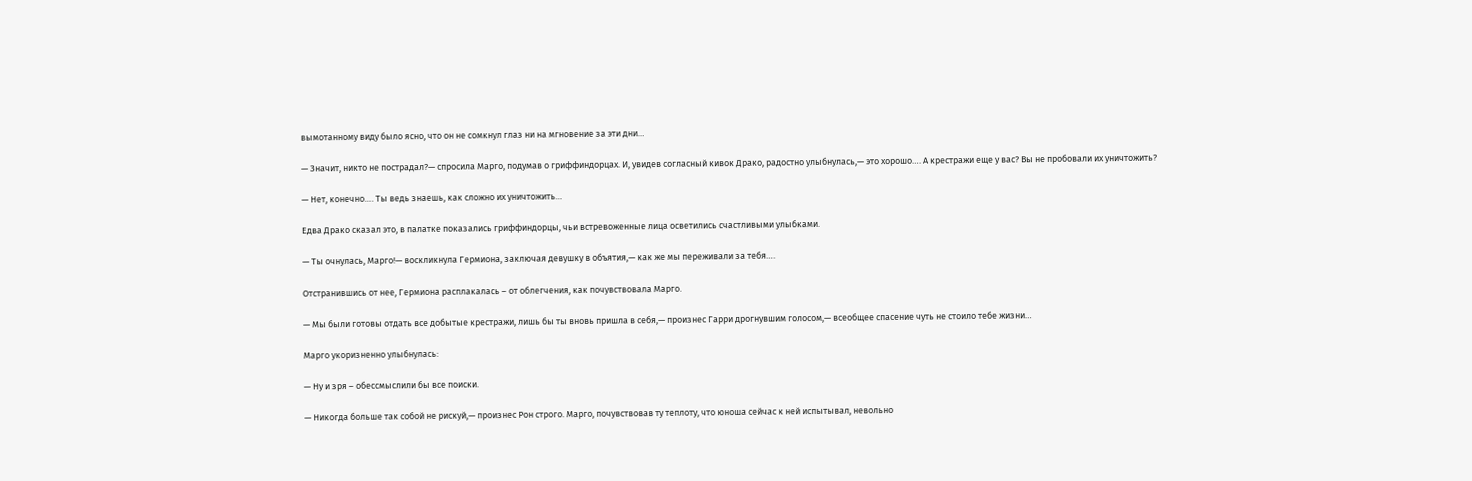вымотанному виду было ясно, что он не сомкнул глаз ни на мгновение за эти дни…

— Значит, никто не пострадал?— спросила Марго, подумав о гриффиндорцах. И, увидев согласный кивок Драко, радостно улыбнулась,— это хорошо…. А крестражи еще у вас? Вы не пробовали их уничтожить?

— Нет, конечно…. Ты ведь знаешь, как сложно их уничтожить…

Едва Драко сказал это, в палатке показались гриффиндорцы, чьи встревоженные лица осветились счастливыми улыбками.

— Ты очнулась, Марго!— воскликнула Гермиона, заключая девушку в объятия,— как же мы переживали за тебя….

Отстранившись от нее, Гермиона расплакалась – от облегчения, как почувствовала Марго.

— Мы были готовы отдать все добытые крестражи, лишь бы ты вновь пришла в себя,— произнес Гарри дрогнувшим голосом,— всеобщее спасение чуть не стоило тебе жизни…

Марго укоризненно улыбнулась:

— Ну и зря – обессмыслили бы все поиски.

— Никогда больше так собой не рискуй,— произнес Рон строго. Марго, почувствовав ту теплоту, что юноша сейчас к ней испытывал, невольно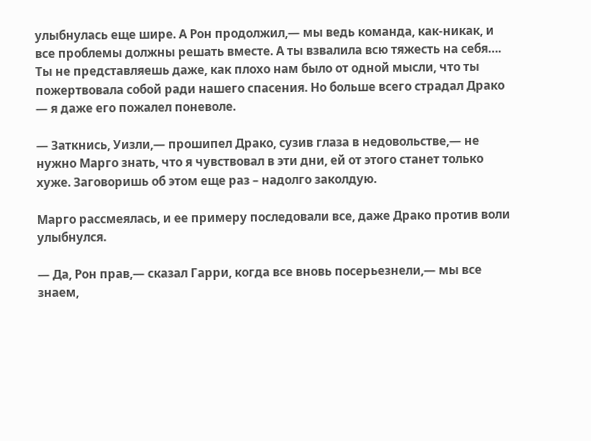улыбнулась еще шире. А Рон продолжил,— мы ведь команда, как-никак, и все проблемы должны решать вместе. А ты взвалила всю тяжесть на себя…. Ты не представляешь даже, как плохо нам было от одной мысли, что ты пожертвовала собой ради нашего спасения. Но больше всего страдал Драко — я даже его пожалел поневоле.

— Заткнись, Уизли,— прошипел Драко, сузив глаза в недовольстве,— не нужно Марго знать, что я чувствовал в эти дни, ей от этого станет только хуже. Заговоришь об этом еще раз – надолго заколдую.

Марго рассмеялась, и ее примеру последовали все, даже Драко против воли улыбнулся.

— Да, Рон прав,— сказал Гарри, когда все вновь посерьезнели,— мы все знаем,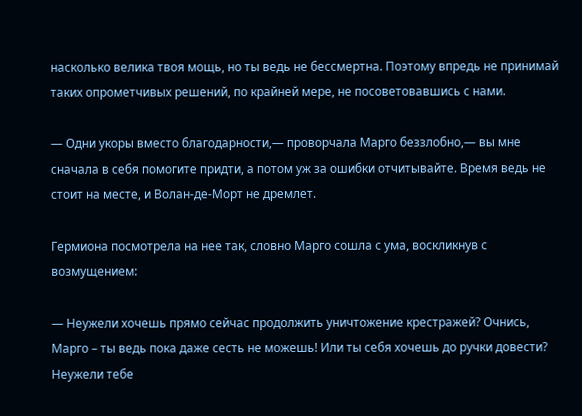насколько велика твоя мощь, но ты ведь не бессмертна. Поэтому впредь не принимай таких опрометчивых решений, по крайней мере, не посоветовавшись с нами.

— Одни укоры вместо благодарности,— проворчала Марго беззлобно,— вы мне сначала в себя помогите придти, а потом уж за ошибки отчитывайте. Время ведь не стоит на месте, и Волан-де-Морт не дремлет.

Гермиона посмотрела на нее так, словно Марго сошла с ума, воскликнув с возмущением:

— Неужели хочешь прямо сейчас продолжить уничтожение крестражей? Очнись, Марго – ты ведь пока даже сесть не можешь! Или ты себя хочешь до ручки довести? Неужели тебе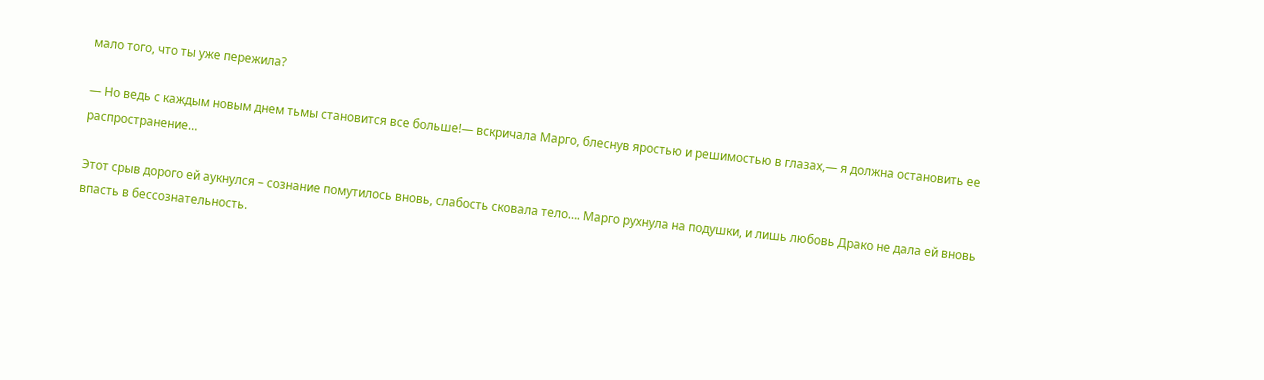мало того, что ты уже пережила?

— Но ведь с каждым новым днем тьмы становится все больше!— вскричала Марго, блеснув яростью и решимостью в глазах,— я должна остановить ее распространение…

Этот срыв дорого ей аукнулся – сознание помутилось вновь, слабость сковала тело…. Марго рухнула на подушки, и лишь любовь Драко не дала ей вновь впасть в бессознательность.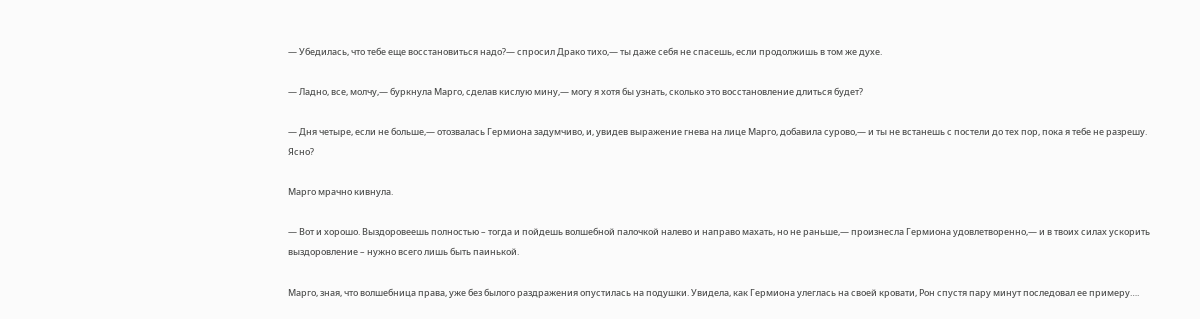— Убедилась, что тебе еще восстановиться надо?— спросил Драко тихо,— ты даже себя не спасешь, если продолжишь в том же духе.

— Ладно, все, молчу,— буркнула Марго, сделав кислую мину,— могу я хотя бы узнать, сколько это восстановление длиться будет?

— Дня четыре, если не больше,— отозвалась Гермиона задумчиво, и, увидев выражение гнева на лице Марго, добавила сурово,— и ты не встанешь с постели до тех пор, пока я тебе не разрешу. Ясно?

Марго мрачно кивнула.

— Вот и хорошо. Выздоровеешь полностью – тогда и пойдешь волшебной палочкой налево и направо махать, но не раньше,— произнесла Гермиона удовлетворенно,— и в твоих силах ускорить выздоровление – нужно всего лишь быть паинькой.

Марго, зная, что волшебница права, уже без былого раздражения опустилась на подушки. Увидела, как Гермиона улеглась на своей кровати, Рон спустя пару минут последовал ее примеру….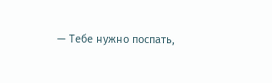— Тебе нужно поспать,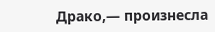Драко,— произнесла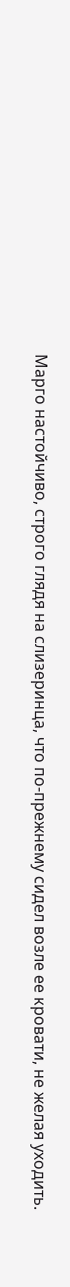Марго настойчиво, строго глядя на слизеринца, что по-прежнему сидел возле ее кровати, не желая уходить.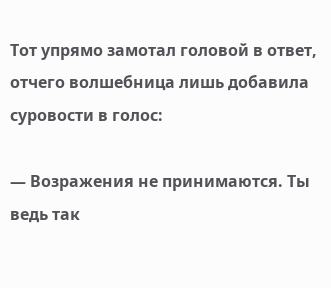Тот упрямо замотал головой в ответ, отчего волшебница лишь добавила суровости в голос:

— Возражения не принимаются. Ты ведь так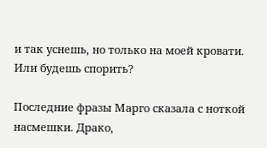и так уснешь, но только на моей кровати. Или будешь спорить?

Последние фразы Марго сказала с ноткой насмешки. Драко,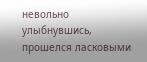невольно улыбнувшись, прошелся ласковыми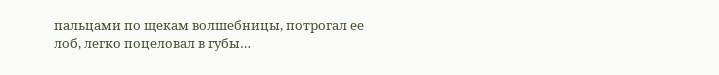пальцами по щекам волшебницы, потрогал ее лоб, легко поцеловал в губы…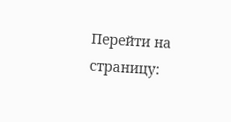Перейти на страницу: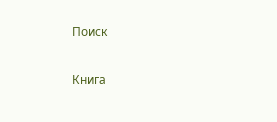Поиск

Книга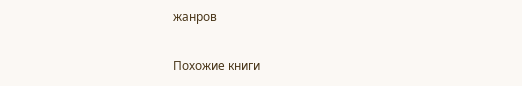жанров

Похожие книги